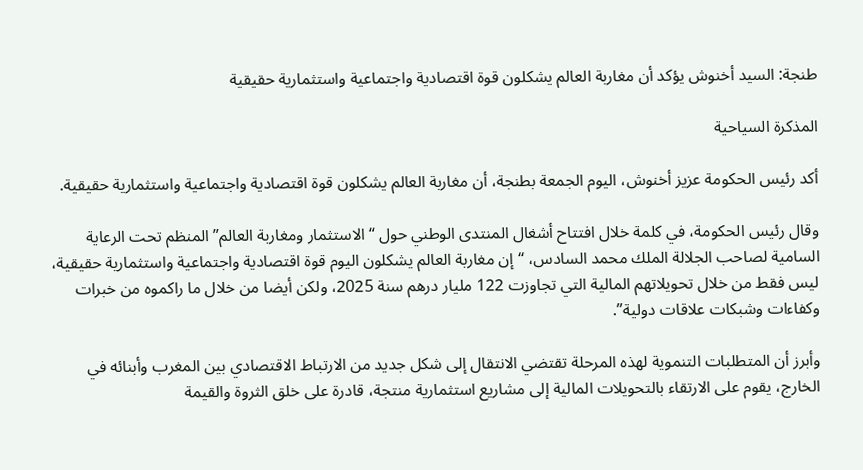طنجة: السيد أخنوش يؤكد أن مغاربة العالم يشكلون قوة اقتصادية واجتماعية واستثمارية حقيقية

المذكرة السياحية

أكد رئيس الحكومة عزيز أخنوش، اليوم الجمعة بطنجة، أن مغاربة العالم يشكلون قوة اقتصادية واجتماعية واستثمارية حقيقية.

وقال رئيس الحكومة، في كلمة خلال افتتاح أشغال المنتدى الوطني حول “الاستثمار ومغاربة العالم” المنظم تحت الرعاية السامية لصاحب الجلالة الملك محمد السادس، “إن مغاربة العالم يشكلون اليوم قوة اقتصادية واجتماعية واستثمارية حقيقية، ليس فقط من خلال تحويلاتهم المالية التي تجاوزت 122 مليار درهم سنة 2025، ولكن أيضا من خلال ما راكموه من خبرات وكفاءات وشبكات علاقات دولية”.

وأبرز أن المتطلبات التنموية لهذه المرحلة تقتضي الانتقال إلى شكل جديد من الارتباط الاقتصادي بين المغرب وأبنائه في الخارج، يقوم على الارتقاء بالتحويلات المالية إلى مشاريع استثمارية منتجة، قادرة على خلق الثروة والقيمة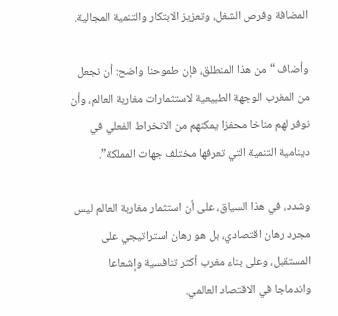المضافة وفرص الشغل، وتعزيز الابتكار والتنمية المجالية.

وأضاف “من هذا المنطلق، فإن طموحنا واضح: أن نجعل من المغرب الوجهة الطبيعية لاستثمارات مغاربة العالم، وأن نوفر لهم مناخا محفزا يمكنهم من الانخراط الفعلي في دينامية التنمية التي تعرفها مختلف جهات المملكة”.

وشدد، في هذا السياق، على أن استثمار مغاربة العالم ليس مجرد رهان اقتصادي، بل هو رهان استراتيجي على المستقبل، وعلى بناء مغرب أكثر تنافسية وإشعاعا واندماجا في الاقتصاد العالمي.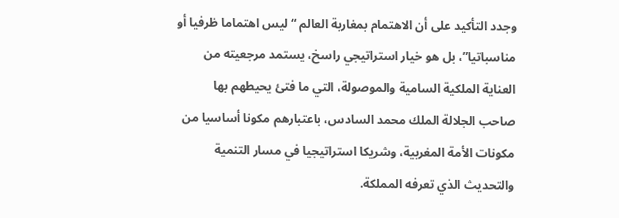وجدد التأكيد على أن الاهتمام بمغاربة العالم “ليس اهتماما ظرفيا أو مناسباتيا”، بل هو خيار استراتيجي راسخ، يستمد مرجعيته من العناية الملكية السامية والموصولة، التي ما فتئ يحيطهم بها صاحب الجلالة الملك محمد السادس، باعتبارهم مكونا أساسيا من مكونات الأمة المغربية، وشريكا استراتيجيا في مسار التنمية والتحديث الذي تعرفه المملكة.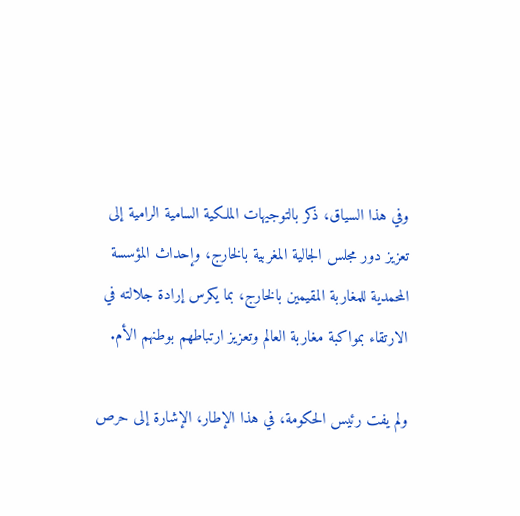وفي هذا السياق، ذكر بالتوجيهات الملكية السامية الرامية إلى تعزيز دور مجلس الجالية المغربية بالخارج، وإحداث المؤسسة المحمدية للمغاربة المقيمين بالخارج، بما يكرس إرادة جلالته في الارتقاء بمواكبة مغاربة العالم وتعزيز ارتباطهم بوطنهم الأم.

ولم يفت رئيس الحكومة، في هذا الإطار، الإشارة إلى حرص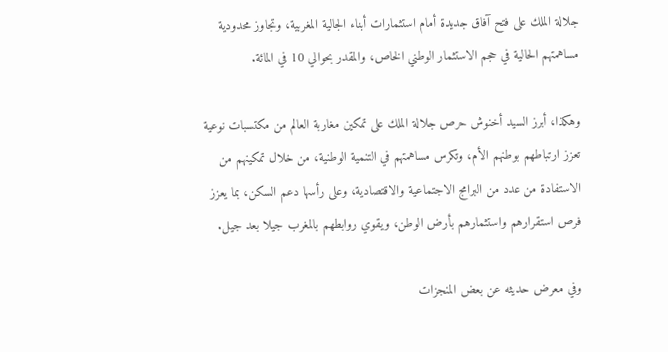جلالة الملك على فتح آفاق جديدة أمام استثمارات أبناء الجالية المغربية، وتجاوز محدودية مساهمتهم الحالية في حجم الاستثمار الوطني الخاص، والمقدر بحوالي 10 في المائة.

وهكذا، أبرز السيد أخنوش حرص جلالة الملك على تمكين مغاربة العالم من مكتسبات نوعية تعزز ارتباطهم بوطنهم الأم، وتكرس مساهمتهم في التنمية الوطنية، من خلال تمكينهم من الاستفادة من عدد من البرامج الاجتماعية والاقتصادية، وعلى رأسها دعم السكن، بما يعزز فرص استقرارهم واستثمارهم بأرض الوطن، ويقوي روابطهم بالمغرب جيلا بعد جيل.

وفي معرض حديثه عن بعض المنجزات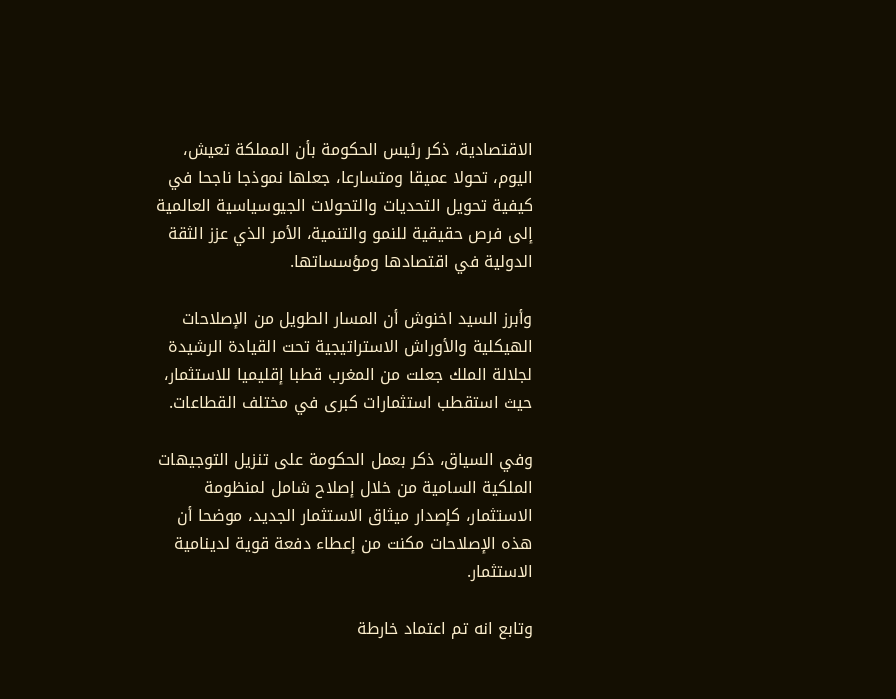الاقتصادية، ذكر رئيس الحكومة بأن المملكة تعيش، اليوم، تحولا عميقا ومتسارعا، جعلها نموذجا ناجحا في كيفية تحويل التحديات والتحولات الجيوسياسية العالمية إلى فرص حقيقية للنمو والتنمية، الأمر الذي عزز الثقة الدولية في اقتصادها ومؤسساتها.

وأبرز السيد اخنوش أن المسار الطويل من الإصلاحات الهيكلية والأوراش الاستراتيجية تحت القيادة الرشيدة لجلالة الملك جعلت من المغرب قطبا إقليميا للاستثمار، حيث استقطب استثمارات كبرى في مختلف القطاعات.

وفي السياق، ذكر بعمل الحكومة على تنزيل التوجيهات الملكية السامية من خلال إصلاح شامل لمنظومة الاستثمار، كإصدار ميثاق الاستثمار الجديد، موضحا أن هذه الإصلاحات مكنت من إعطاء دفعة قوية لدينامية الاستثمار.

وتابع انه تم اعتماد خارطة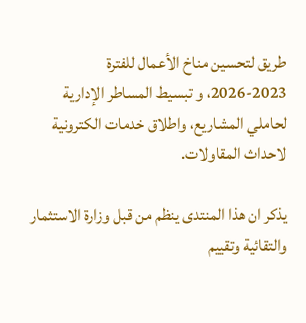طريق لتحسين مناخ الأعمال للفترة 2023-2026، و تبسيط المساطر الإدارية لحاملي المشاريع، واطلاق خدمات الكترونية لاحداث المقاولات.

يذكر ان هذا المنتدى ينظم من قبل وزارة الاستثمار والتقائية وتقييم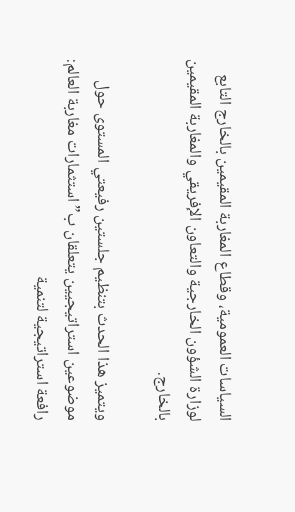السياسات العمومية، وقطاع المغاربة المقيمين بالخارج التابع لوزارة الشؤون الخارجية والتعاون الإفريقي والمغاربة المقيمين بالخارج.

ويتميز هذا الحدث بتنظيم جلستين رفيعتي المستوى حول موضوعين استراتيجيين يتعلقان ب”استثمارات مغاربة العالم: رافعة استراتيجية لتنمية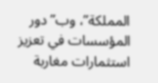المملكة”، وب”دور المؤسسات في تعزيز استثمارات مغاربة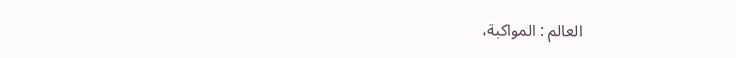العالم : المواكبة،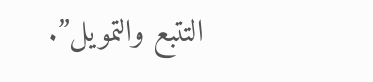التتبع والتمويل”.